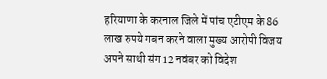हरियाणा के करनाल जिले में पांच एटीएम के 86 लाख रुपये गबन करने वाला मुख्य आरोपी विजय अपने साथी संग 12 नवंबर को विदेश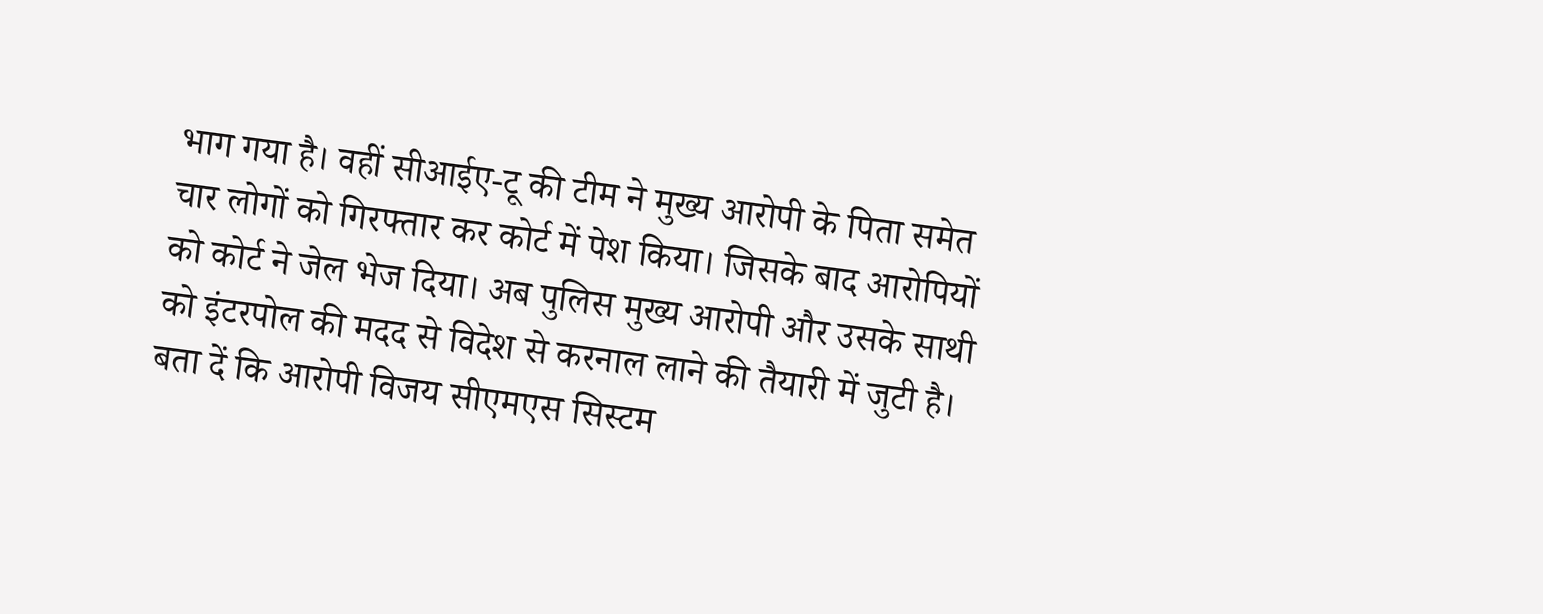भाग गया है। वहीं सीआईए-टू की टीम ने मुख्य आरोपी के पिता समेत चार लोगों को गिरफ्तार कर कोर्ट में पेश किया। जिसके बाद आरोपियों को कोर्ट ने जेल भेज दिया। अब पुलिस मुख्य आरोपी और उसके साथी को इंटरपोल की मदद से विदेश से करनाल लाने की तैयारी में जुटी है।
बता दें कि आरोपी विजय सीएमएस सिस्टम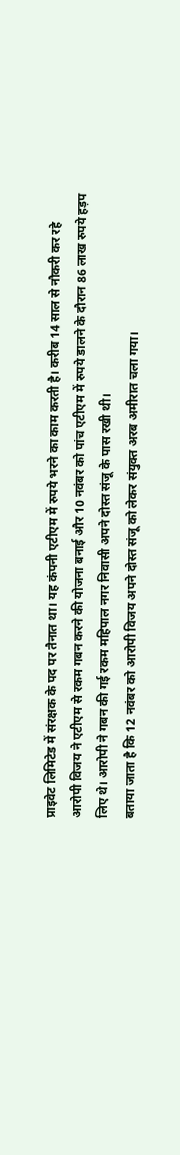प्राइवेट लिमिटेड में संरक्षक के पद पर तैनात था। यह कंपनी एटीएम में रुपये भरने का काम करती है। करीब 14 साल से नौकरी कर रहे आरोपी विजय ने एटीएम से रकम गबन करने की योजना बनाई और 10 नवंबर को पांच एटीएम में रुपये डालने के दौरान 86 लाख रुपये हड़प लिए थे। आरोपी ने गबन की गई रकम महिपाल नगर निवासी अपने दोस्त संजू के पास रखी थी।
बताया जाता है कि 12 नवंबर को आरोपी विजय अपने दोस्त संजू को लेकर संयुक्त अरब अमीरात चला गया।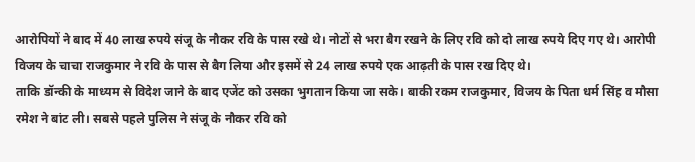आरोपियों ने बाद में 40 लाख रुपये संजू के नौकर रवि के पास रखे थे। नोटों से भरा बैग रखने के लिए रवि को दो लाख रुपये दिए गए थे। आरोपी विजय के चाचा राजकुमार ने रवि के पास से बैग लिया और इसमें से 24 लाख रुपये एक आढ़ती के पास रख दिए थे।
ताकि डॉन्की के माध्यम से विदेश जाने के बाद एजेंट को उसका भुगतान किया जा सके। बाकी रकम राजकुमार, विजय के पिता धर्म सिंह व मौसा रमेश ने बांट ली। सबसे पहले पुलिस ने संजू के नौकर रवि को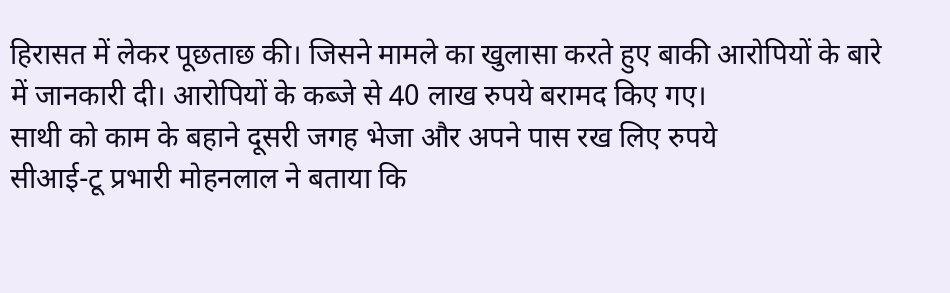हिरासत में लेकर पूछताछ की। जिसने मामले का खुलासा करते हुए बाकी आरोपियों के बारे में जानकारी दी। आरोपियों के कब्जे से 40 लाख रुपये बरामद किए गए।
साथी को काम के बहाने दूसरी जगह भेजा और अपने पास रख लिए रुपये
सीआई-टू प्रभारी मोहनलाल ने बताया कि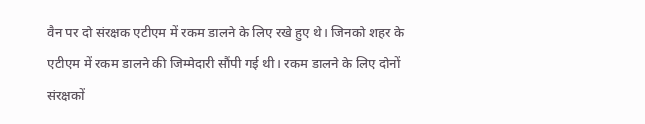वैन पर दो संरक्षक एटीएम में रकम डालने के लिए रखे हुए थे। जिनको शहर के एटीएम में रकम डालने की जिम्मेदारी सौंपी गई थी। रकम डालने के लिए दोनों संरक्षकों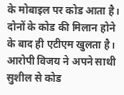के मोबाइल पर कोड आता है। दोनों के कोड की मिलान होने के बाद ही एटीएम खुलता है। आरोपी विजय ने अपने साथी सुशील से कोड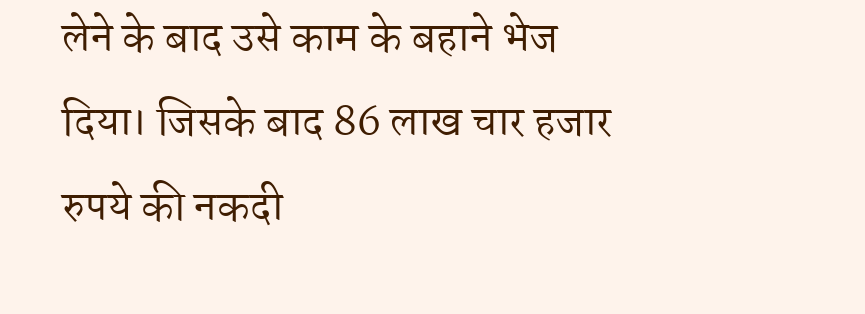लेने के बाद उसे काम के बहाने भेज दिया। जिसके बाद 86 लाख चार हजार रुपये की नकदी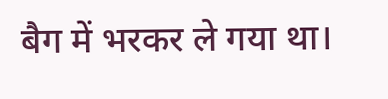बैग में भरकर ले गया था।